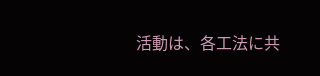活動は、各工法に共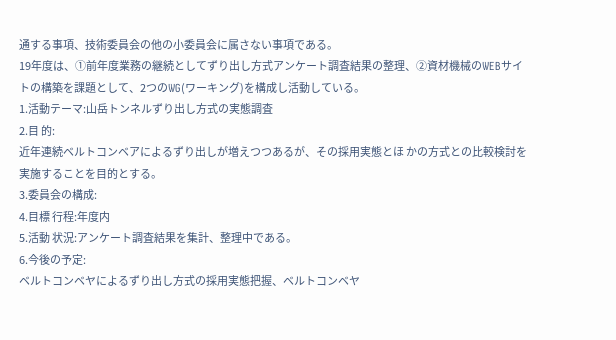通する事項、技術委員会の他の小委員会に属さない事項である。
19年度は、①前年度業務の継続としてずり出し方式アンケート調査結果の整理、②資材機械のWEBサイトの構築を課題として、2つのWG(ワーキング)を構成し活動している。
1.活動テーマ:山岳トンネルずり出し方式の実態調査
2.目 的:
近年連続ベルトコンベアによるずり出しが増えつつあるが、その採用実態とほ かの方式との比較検討を実施することを目的とする。
3.委員会の構成:
4.目標 行程:年度内
5.活動 状況:アンケート調査結果を集計、整理中である。
6.今後の予定:
ベルトコンベヤによるずり出し方式の採用実態把握、ベルトコンベヤ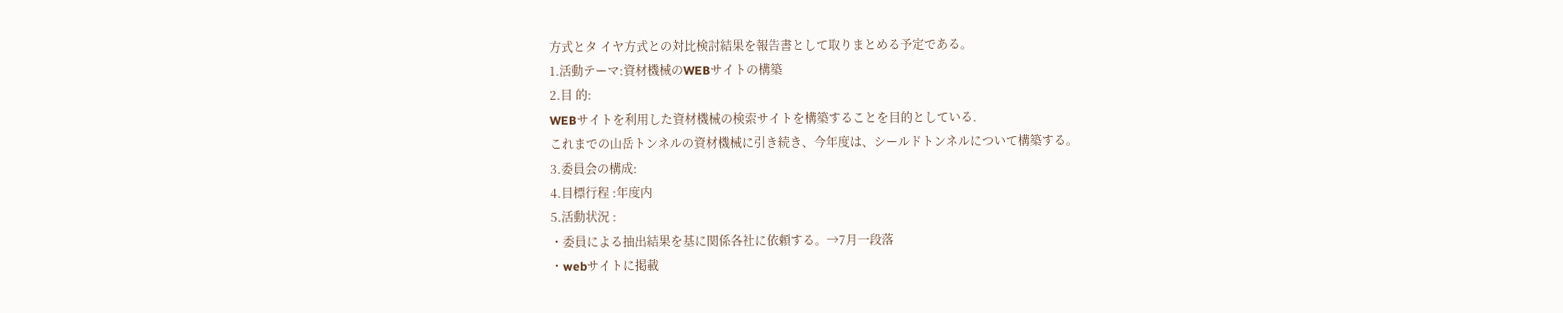方式とタ イヤ方式との対比検討結果を報告書として取りまとめる予定である。
1.活動テーマ:資材機械のWEBサイトの構築
2.目 的:
WEBサイトを利用した資材機械の検索サイトを構築することを目的としている.
これまでの山岳トンネルの資材機械に引き続き、今年度は、シールドトンネルについて構築する。
3.委員会の構成:
4.目標行程 :年度内
5.活動状況 :
・委員による抽出結果を基に関係各社に依頼する。→7月一段落
・webサイトに掲載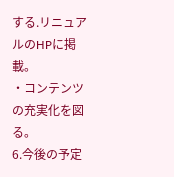する.リニュアルのHPに掲載。
・コンテンツの充実化を図る。
6.今後の予定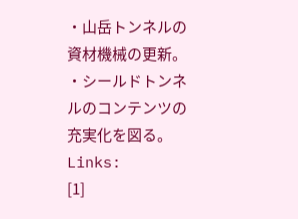・山岳トンネルの資材機械の更新。
・シールドトンネルのコンテンツの充実化を図る。
Links:
[1]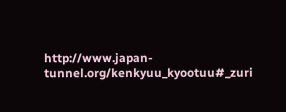http://www.japan-tunnel.org/kenkyuu_kyootuu#_zuri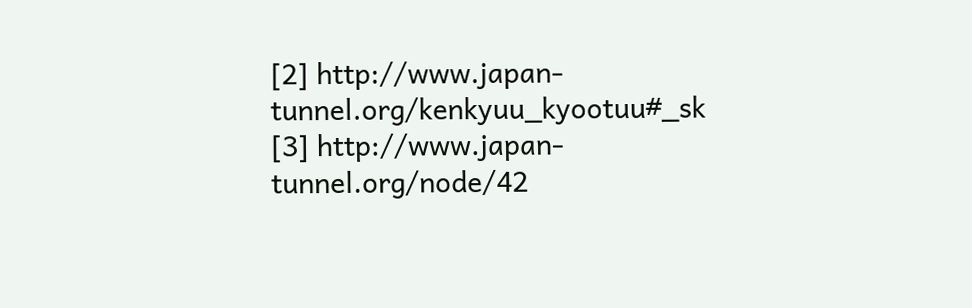[2] http://www.japan-tunnel.org/kenkyuu_kyootuu#_sk
[3] http://www.japan-tunnel.org/node/42